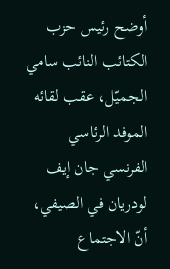أوضح رئيس حزب الكتائب النائب سامي الجميّل، عقب لقائه الموفد الرئاسي الفرنسي جان إيف لودريان في الصيفي، أنّ الاجتماع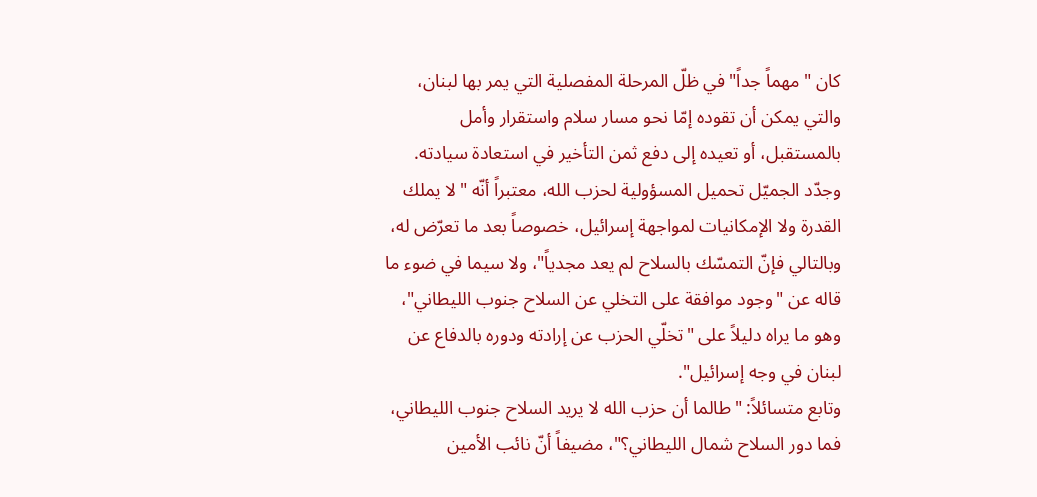كان "مهماً جداً" في ظلّ المرحلة المفصلية التي يمر بها لبنان، والتي يمكن أن تقوده إمّا نحو مسار سلام واستقرار وأمل بالمستقبل، أو تعيده إلى دفع ثمن التأخير في استعادة سيادته.
وجدّد الجميّل تحميل المسؤولية لحزب الله، معتبراً أنّه "لا يملك القدرة ولا الإمكانيات لمواجهة إسرائيل، خصوصاً بعد ما تعرّض له، وبالتالي فإنّ التمسّك بالسلاح لم يعد مجدياً"، ولا سيما في ضوء ما قاله عن "وجود موافقة على التخلي عن السلاح جنوب الليطاني"، وهو ما يراه دليلاً على "تخلّي الحزب عن إرادته ودوره بالدفاع عن لبنان في وجه إسرائيل".
وتابع متسائلاً: "طالما أن حزب الله لا يريد السلاح جنوب الليطاني، فما دور السلاح شمال الليطاني؟"، مضيفاً أنّ نائب الأمين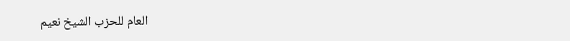العام للحزب الشيخ نعيم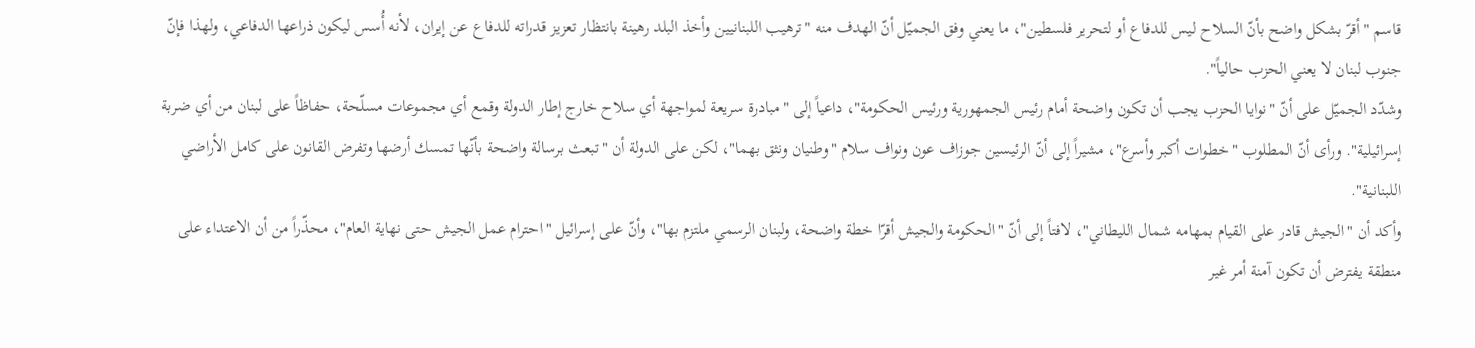قاسم "أقرّ بشكل واضح بأنّ السلاح ليس للدفاع أو لتحرير فلسطين"، ما يعني وفق الجميّل أنّ الهدف منه "ترهيب اللبنانيين وأخذ البلد رهينة بانتظار تعزيز قدراته للدفاع عن إيران، لأنه أُسس ليكون ذراعها الدفاعي، ولهذا فإنّ جنوب لبنان لا يعني الحزب حالياً".
وشدّد الجميّل على أنّ "نوايا الحزب يجب أن تكون واضحة أمام رئيس الجمهورية ورئيس الحكومة"، داعياً إلى "مبادرة سريعة لمواجهة أي سلاح خارج إطار الدولة وقمع أي مجموعات مسلّحة، حفاظاً على لبنان من أي ضربة إسرائيلية". ورأى أنّ المطلوب "خطوات أكبر وأسرع"، مشيراً إلى أنّ الرئيسين جوزاف عون ونواف سلام "وطنيان ونثق بهما"، لكن على الدولة أن "تبعث برسالة واضحة بأنّها تمسك أرضها وتفرض القانون على كامل الأراضي اللبنانية".
وأكد أن "الجيش قادر على القيام بمهامه شمال الليطاني"، لافتاً إلى أنّ "الحكومة والجيش أقرّا خطة واضحة، ولبنان الرسمي ملتزم بها"، وأنّ على إسرائيل "احترام عمل الجيش حتى نهاية العام"، محذّراً من أن الاعتداء على منطقة يفترض أن تكون آمنة أمر غير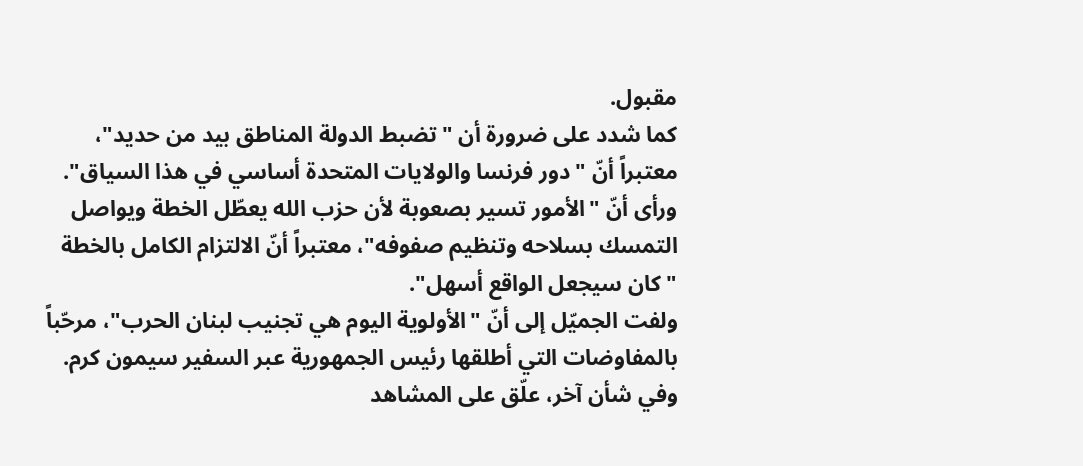مقبول.
كما شدد على ضرورة أن "تضبط الدولة المناطق بيد من حديد"، معتبراً أنّ "دور فرنسا والولايات المتحدة أساسي في هذا السياق". ورأى أنّ "الأمور تسير بصعوبة لأن حزب الله يعطّل الخطة ويواصل التمسك بسلاحه وتنظيم صفوفه"، معتبراً أنّ الالتزام الكامل بالخطة "كان سيجعل الواقع أسهل".
ولفت الجميّل إلى أنّ "الأولوية اليوم هي تجنيب لبنان الحرب"، مرحّباً بالمفاوضات التي أطلقها رئيس الجمهورية عبر السفير سيمون كرم.
وفي شأن آخر، علّق على المشاهد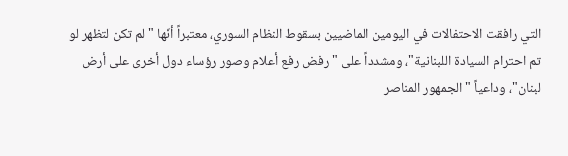التي رافقت الاحتفالات في اليومين الماضيين بسقوط النظام السوري، معتبراً أنّها "لم تكن لتظهر لو تم احترام السيادة اللبنانية"، ومشدداً على "رفض رفع أعلام وصور رؤساء دول أخرى على أرض لبنان"، وداعياً "الجمهور المناصر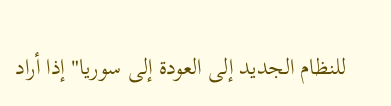للنظام الجديد إلى العودة إلى سوريا" إذا أراد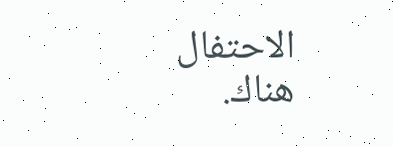الاحتفال هناك.